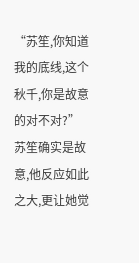“苏笙,你知道我的底线,这个秋千,你是故意的对不对?”
苏笙确实是故意,他反应如此之大,更让她觉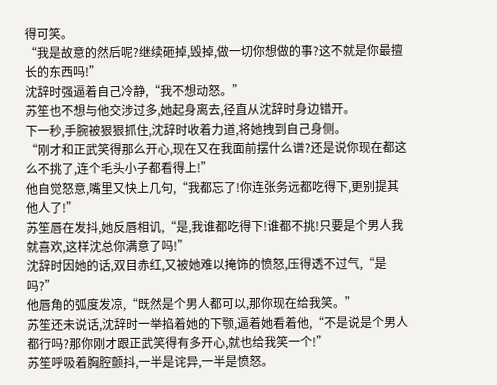得可笑。
“我是故意的然后呢?继续砸掉,毁掉,做一切你想做的事?这不就是你最擅长的东西吗!”
沈辞时强逼着自己冷静,“我不想动怒。”
苏笙也不想与他交涉过多,她起身离去,径直从沈辞时身边错开。
下一秒,手腕被狠狠抓住,沈辞时收着力道,将她拽到自己身侧。
“刚才和正武笑得那么开心,现在又在我面前摆什么谱?还是说你现在都这么不挑了,连个毛头小子都看得上!”
他自觉怒意,嘴里又快上几句,“我都忘了!你连张务远都吃得下,更别提其他人了!”
苏笙唇在发抖,她反唇相讥,“是,我谁都吃得下!谁都不挑!只要是个男人我就喜欢,这样沈总你满意了吗!”
沈辞时因她的话,双目赤红,又被她难以掩饰的愤怒,压得透不过气,“是吗?”
他唇角的弧度发凉,“既然是个男人都可以,那你现在给我笑。”
苏笙还未说话,沈辞时一举掐着她的下颚,逼着她看着他,“不是说是个男人都行吗?那你刚才跟正武笑得有多开心,就也给我笑一个!”
苏笙呼吸着胸腔颤抖,一半是诧异,一半是愤怒。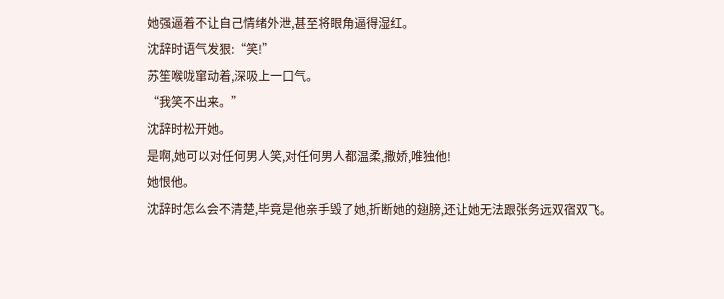她强逼着不让自己情绪外泄,甚至将眼角逼得湿红。
沈辞时语气发狠:“笑!”
苏笙喉咙窜动着,深吸上一口气。
“我笑不出来。”
沈辞时松开她。
是啊,她可以对任何男人笑,对任何男人都温柔,撒娇,唯独他!
她恨他。
沈辞时怎么会不清楚,毕竟是他亲手毁了她,折断她的翅膀,还让她无法跟张务远双宿双飞。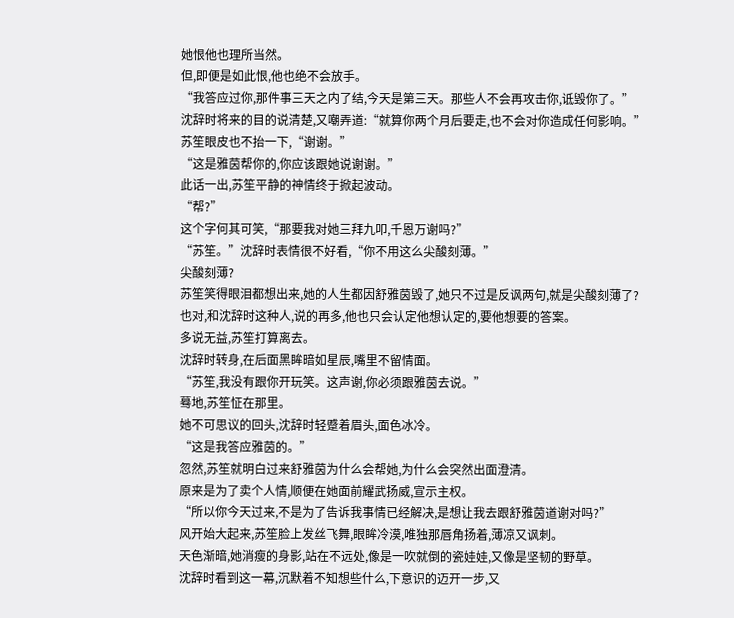她恨他也理所当然。
但,即便是如此恨,他也绝不会放手。
“我答应过你,那件事三天之内了结,今天是第三天。那些人不会再攻击你,诋毁你了。”
沈辞时将来的目的说清楚,又嘲弄道:“就算你两个月后要走,也不会对你造成任何影响。”
苏笙眼皮也不抬一下,“谢谢。”
“这是雅茵帮你的,你应该跟她说谢谢。”
此话一出,苏笙平静的神情终于掀起波动。
“帮?”
这个字何其可笑,“那要我对她三拜九叩,千恩万谢吗?”
“苏笙。”沈辞时表情很不好看,“你不用这么尖酸刻薄。”
尖酸刻薄?
苏笙笑得眼泪都想出来,她的人生都因舒雅茵毁了,她只不过是反讽两句,就是尖酸刻薄了?
也对,和沈辞时这种人,说的再多,他也只会认定他想认定的,要他想要的答案。
多说无益,苏笙打算离去。
沈辞时转身,在后面黑眸暗如星辰,嘴里不留情面。
“苏笙,我没有跟你开玩笑。这声谢,你必须跟雅茵去说。”
蓦地,苏笙怔在那里。
她不可思议的回头,沈辞时轻蹙着眉头,面色冰冷。
“这是我答应雅茵的。”
忽然,苏笙就明白过来舒雅茵为什么会帮她,为什么会突然出面澄清。
原来是为了卖个人情,顺便在她面前耀武扬威,宣示主权。
“所以你今天过来,不是为了告诉我事情已经解决,是想让我去跟舒雅茵道谢对吗?”
风开始大起来,苏笙脸上发丝飞舞,眼眸冷漠,唯独那唇角扬着,薄凉又讽刺。
天色渐暗,她消瘦的身影,站在不远处,像是一吹就倒的瓷娃娃,又像是坚韧的野草。
沈辞时看到这一幕,沉默着不知想些什么,下意识的迈开一步,又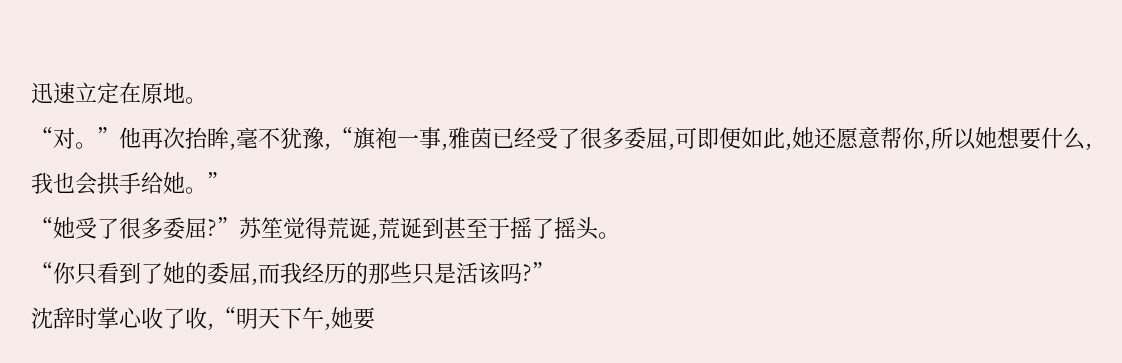迅速立定在原地。
“对。”他再次抬眸,毫不犹豫,“旗袍一事,雅茵已经受了很多委屈,可即便如此,她还愿意帮你,所以她想要什么,我也会拱手给她。”
“她受了很多委屈?”苏笙觉得荒诞,荒诞到甚至于摇了摇头。
“你只看到了她的委屈,而我经历的那些只是活该吗?”
沈辞时掌心收了收,“明天下午,她要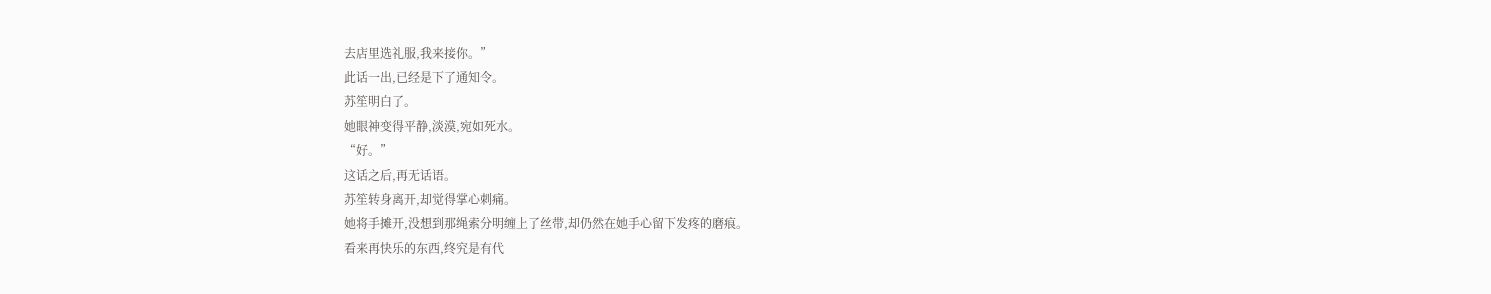去店里选礼服,我来接你。”
此话一出,已经是下了通知令。
苏笙明白了。
她眼神变得平静,淡漠,宛如死水。
“好。”
这话之后,再无话语。
苏笙转身离开,却觉得掌心刺痛。
她将手摊开,没想到那绳索分明缠上了丝带,却仍然在她手心留下发疼的磨痕。
看来再快乐的东西,终究是有代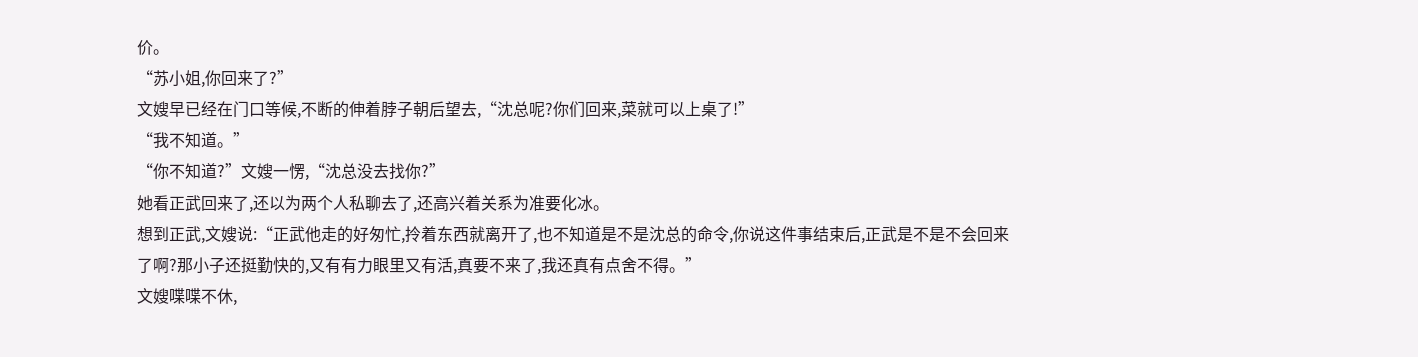价。
“苏小姐,你回来了?”
文嫂早已经在门口等候,不断的伸着脖子朝后望去,“沈总呢?你们回来,菜就可以上桌了!”
“我不知道。”
“你不知道?”文嫂一愣,“沈总没去找你?”
她看正武回来了,还以为两个人私聊去了,还高兴着关系为准要化冰。
想到正武,文嫂说:“正武他走的好匆忙,拎着东西就离开了,也不知道是不是沈总的命令,你说这件事结束后,正武是不是不会回来了啊?那小子还挺勤快的,又有有力眼里又有活,真要不来了,我还真有点舍不得。”
文嫂喋喋不休,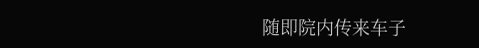随即院内传来车子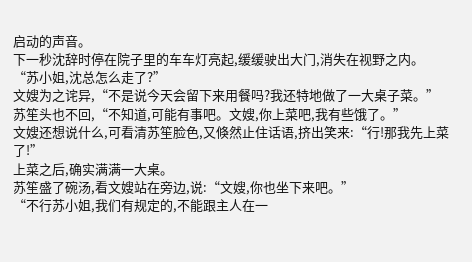启动的声音。
下一秒沈辞时停在院子里的车车灯亮起,缓缓驶出大门,消失在视野之内。
“苏小姐,沈总怎么走了?”
文嫂为之诧异,“不是说今天会留下来用餐吗?我还特地做了一大桌子菜。”
苏笙头也不回,“不知道,可能有事吧。文嫂,你上菜吧,我有些饿了。”
文嫂还想说什么,可看清苏笙脸色,又倏然止住话语,挤出笑来:“行!那我先上菜了!”
上菜之后,确实满满一大桌。
苏笙盛了碗汤,看文嫂站在旁边,说:“文嫂,你也坐下来吧。”
“不行苏小姐,我们有规定的,不能跟主人在一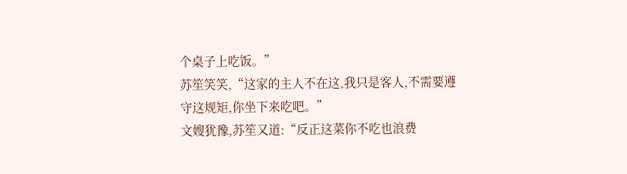个桌子上吃饭。”
苏笙笑笑,“这家的主人不在这,我只是客人,不需要遵守这规矩,你坐下来吃吧。”
文嫂犹豫,苏笙又道:“反正这菜你不吃也浪费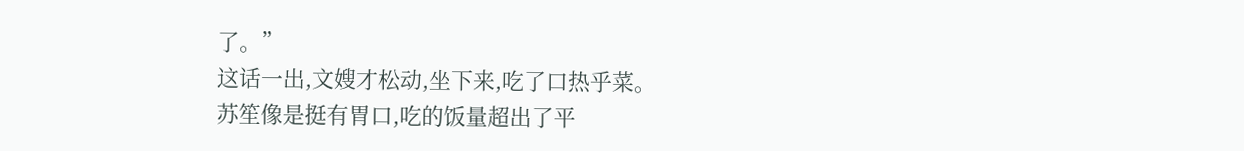了。”
这话一出,文嫂才松动,坐下来,吃了口热乎菜。
苏笙像是挺有胃口,吃的饭量超出了平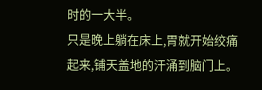时的一大半。
只是晚上躺在床上,胃就开始绞痛起来,铺天盖地的汗涌到脑门上。